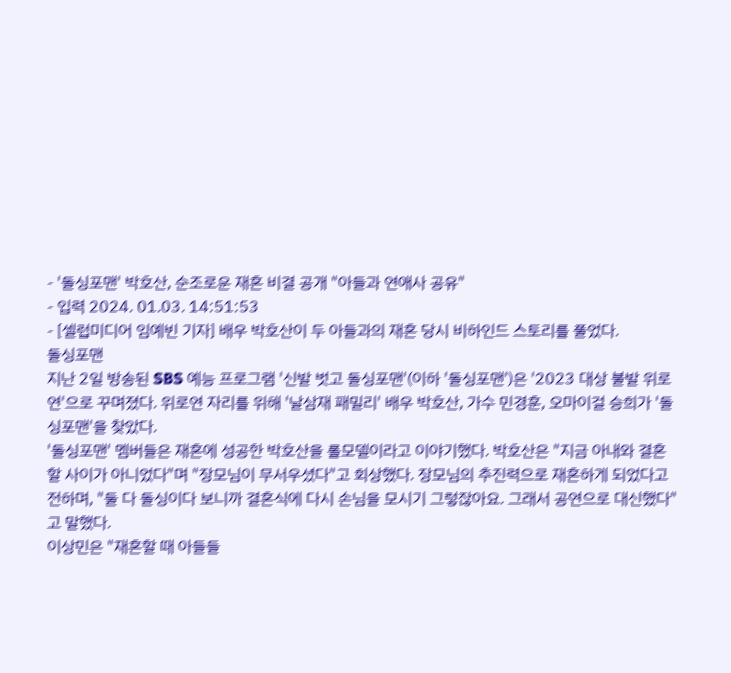- '돌싱포맨' 박호산, 순조로운 재혼 비결 공개 "아들과 연애사 공유"
- 입력 2024. 01.03. 14:51:53
- [셀럽미디어 임예빈 기자] 배우 박호산이 두 아들과의 재혼 당시 비하인드 스토리를 풀었다.
돌싱포맨
지난 2일 방송된 SBS 예능 프로그램 '신발 벗고 돌싱포맨'(이하 '돌싱포맨')은 '2023 대상 불발 위로연'으로 꾸며졌다. 위로연 자리를 위해 '날삼재 패밀리' 배우 박호산, 가수 민경훈, 오마이걸 승희가 '돌싱포맨'을 찾았다.
'돌싱포맨' 멤버들은 재혼에 성공한 박호산을 롤모델이라고 이야기했다. 박호산은 "지금 아내와 결혼할 사이가 아니었다"며 "장모님이 무서우셨다"고 회상했다. 장모님의 추진력으로 재혼하게 되었다고 전하며, "둘 다 돌싱이다 보니까 결혼식에 다시 손님을 모시기 그렇잖아요. 그래서 공연으로 대신했다"고 말했다.
이상민은 "재혼할 때 아들들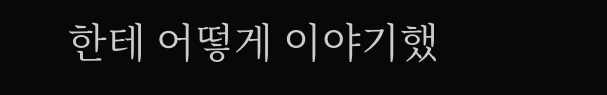한테 어떻게 이야기했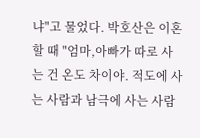냐"고 물었다. 박호산은 이혼할 때 "엄마,아빠가 따로 사는 건 온도 차이야. 적도에 사는 사람과 남극에 사는 사람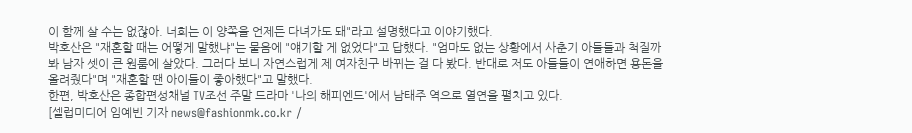이 함께 살 수는 없잖아. 너희는 이 양쪽을 언제든 다녀가도 돼"라고 설명했다고 이야기했다.
박호산은 "재혼할 때는 어떻게 말했냐"는 물음에 "얘기할 게 없었다"고 답했다. "엄마도 없는 상황에서 사춘기 아들들과 척질까 봐 남자 셋이 큰 원룸에 살았다. 그러다 보니 자연스럽게 제 여자친구 바뀌는 걸 다 봤다. 반대로 저도 아들들이 연애하면 용돈을 올려줬다"며 "재혼할 땐 아이들이 좋아했다"고 말했다.
한편, 박호산은 종합편성채널 TV조선 주말 드라마 '나의 해피엔드'에서 남태주 역으로 열연을 펼치고 있다.
[셀럽미디어 임예빈 기자 news@fashionmk.co.kr /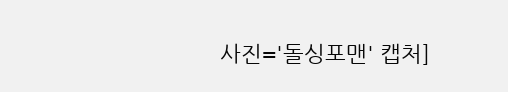사진='돌싱포맨' 캡처]